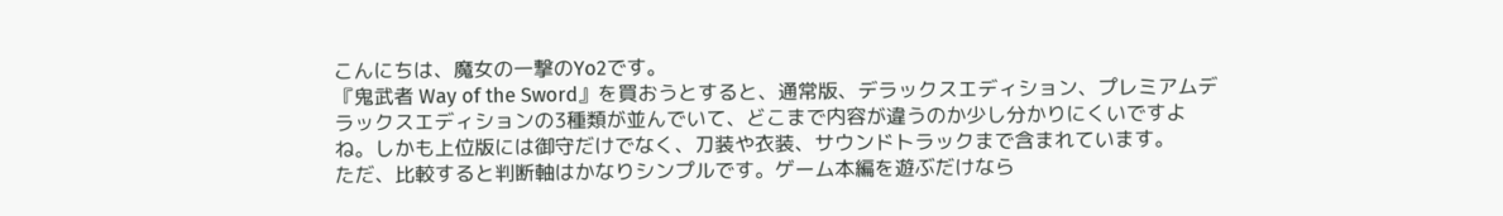こんにちは、魔女の一撃のYo2です。
『鬼武者 Way of the Sword』を買おうとすると、通常版、デラックスエディション、プレミアムデラックスエディションの3種類が並んでいて、どこまで内容が違うのか少し分かりにくいですよね。しかも上位版には御守だけでなく、刀装や衣装、サウンドトラックまで含まれています。
ただ、比較すると判断軸はかなりシンプルです。ゲーム本編を遊ぶだけなら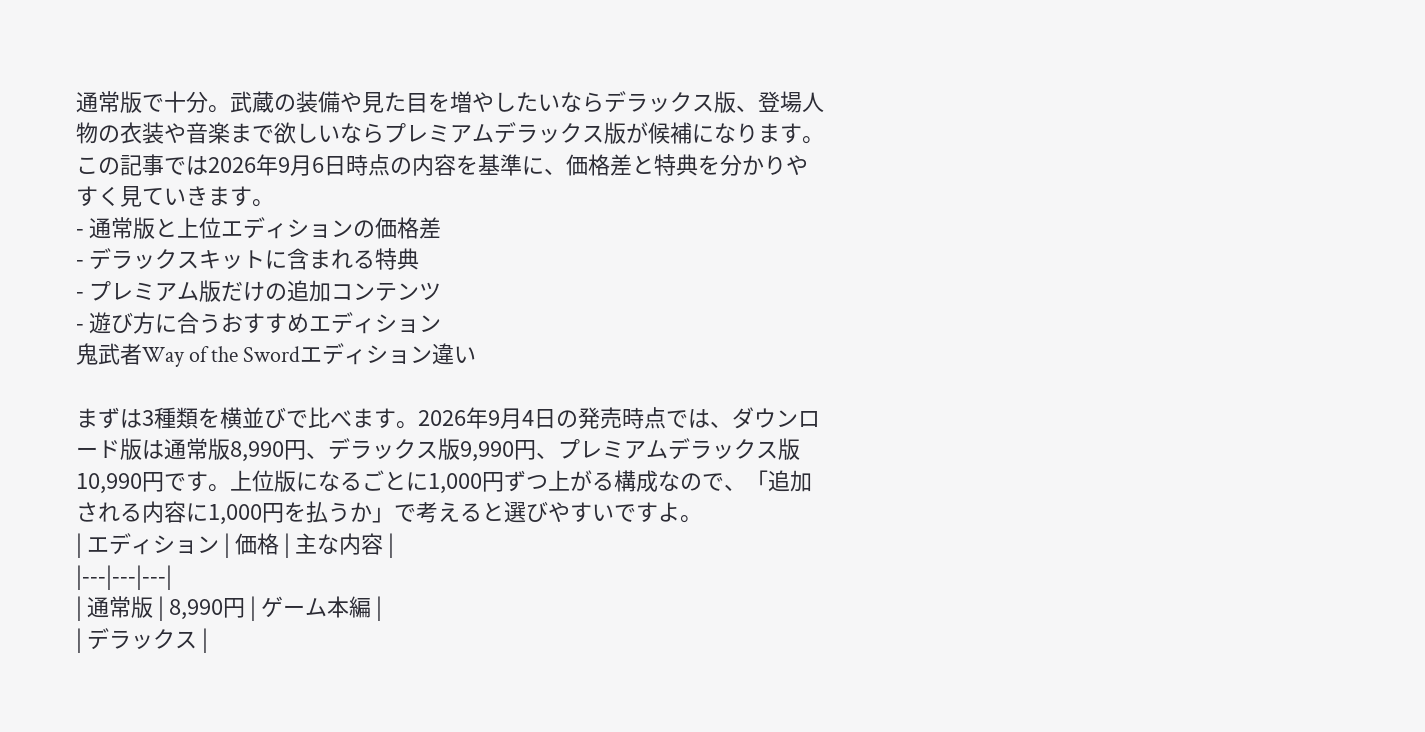通常版で十分。武蔵の装備や見た目を増やしたいならデラックス版、登場人物の衣装や音楽まで欲しいならプレミアムデラックス版が候補になります。この記事では2026年9月6日時点の内容を基準に、価格差と特典を分かりやすく見ていきます。
- 通常版と上位エディションの価格差
- デラックスキットに含まれる特典
- プレミアム版だけの追加コンテンツ
- 遊び方に合うおすすめエディション
鬼武者Way of the Swordエディション違い

まずは3種類を横並びで比べます。2026年9月4日の発売時点では、ダウンロード版は通常版8,990円、デラックス版9,990円、プレミアムデラックス版10,990円です。上位版になるごとに1,000円ずつ上がる構成なので、「追加される内容に1,000円を払うか」で考えると選びやすいですよ。
| エディション | 価格 | 主な内容 |
|---|---|---|
| 通常版 | 8,990円 | ゲーム本編 |
| デラックス |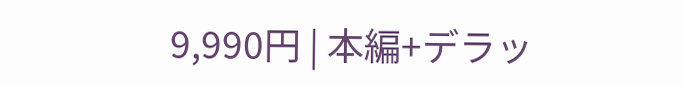9,990円 | 本編+デラッ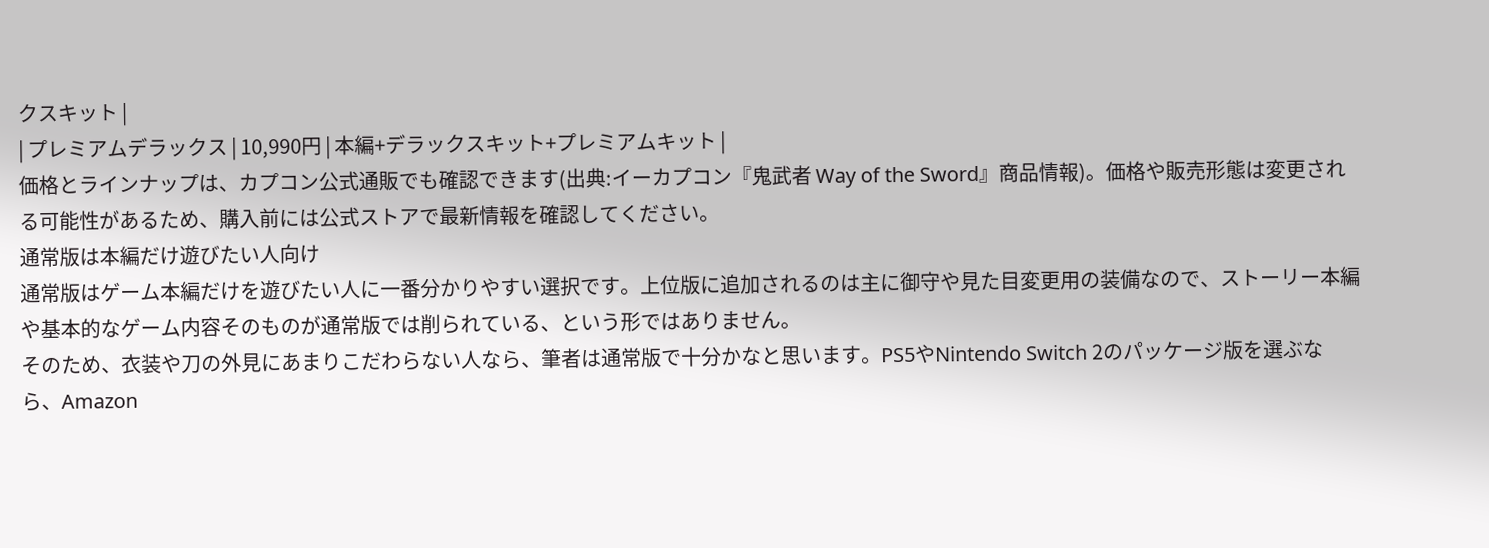クスキット |
| プレミアムデラックス | 10,990円 | 本編+デラックスキット+プレミアムキット |
価格とラインナップは、カプコン公式通販でも確認できます(出典:イーカプコン『鬼武者 Way of the Sword』商品情報)。価格や販売形態は変更される可能性があるため、購入前には公式ストアで最新情報を確認してください。
通常版は本編だけ遊びたい人向け
通常版はゲーム本編だけを遊びたい人に一番分かりやすい選択です。上位版に追加されるのは主に御守や見た目変更用の装備なので、ストーリー本編や基本的なゲーム内容そのものが通常版では削られている、という形ではありません。
そのため、衣装や刀の外見にあまりこだわらない人なら、筆者は通常版で十分かなと思います。PS5やNintendo Switch 2のパッケージ版を選ぶなら、Amazon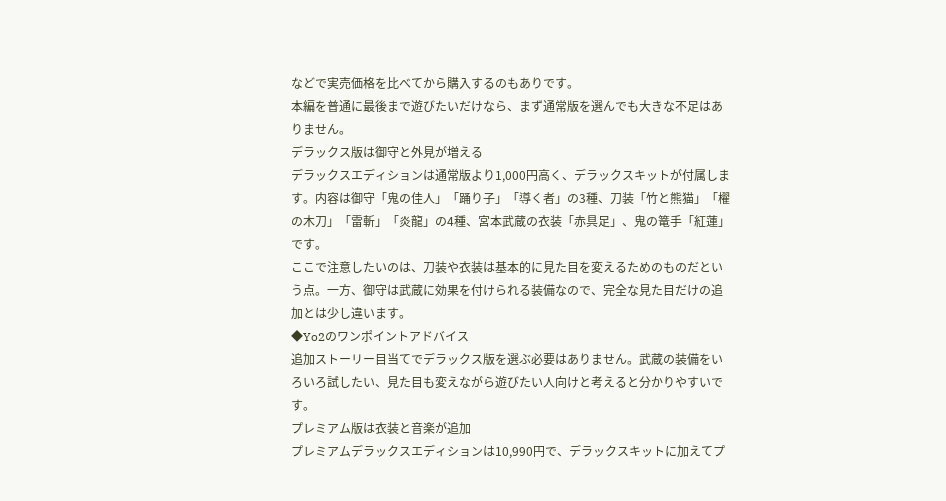などで実売価格を比べてから購入するのもありです。
本編を普通に最後まで遊びたいだけなら、まず通常版を選んでも大きな不足はありません。
デラックス版は御守と外見が増える
デラックスエディションは通常版より1,000円高く、デラックスキットが付属します。内容は御守「鬼の佳人」「踊り子」「導く者」の3種、刀装「竹と熊猫」「櫂の木刀」「雷斬」「炎龍」の4種、宮本武蔵の衣装「赤具足」、鬼の篭手「紅蓮」です。
ここで注意したいのは、刀装や衣装は基本的に見た目を変えるためのものだという点。一方、御守は武蔵に効果を付けられる装備なので、完全な見た目だけの追加とは少し違います。
◆Yo2のワンポイントアドバイス
追加ストーリー目当てでデラックス版を選ぶ必要はありません。武蔵の装備をいろいろ試したい、見た目も変えながら遊びたい人向けと考えると分かりやすいです。
プレミアム版は衣装と音楽が追加
プレミアムデラックスエディションは10,990円で、デラックスキットに加えてプ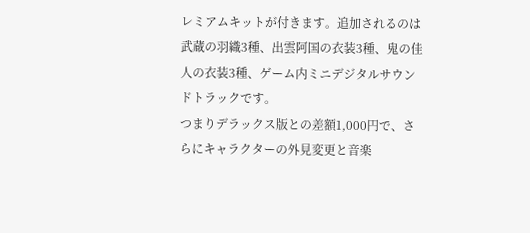レミアムキットが付きます。追加されるのは武蔵の羽織3種、出雲阿国の衣装3種、鬼の佳人の衣装3種、ゲーム内ミニデジタルサウンドトラックです。
つまりデラックス版との差額1,000円で、さらにキャラクターの外見変更と音楽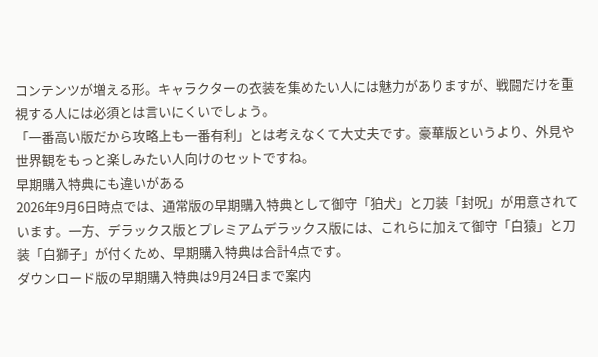コンテンツが増える形。キャラクターの衣装を集めたい人には魅力がありますが、戦闘だけを重視する人には必須とは言いにくいでしょう。
「一番高い版だから攻略上も一番有利」とは考えなくて大丈夫です。豪華版というより、外見や世界観をもっと楽しみたい人向けのセットですね。
早期購入特典にも違いがある
2026年9月6日時点では、通常版の早期購入特典として御守「狛犬」と刀装「封呪」が用意されています。一方、デラックス版とプレミアムデラックス版には、これらに加えて御守「白猿」と刀装「白獅子」が付くため、早期購入特典は合計4点です。
ダウンロード版の早期購入特典は9月24日まで案内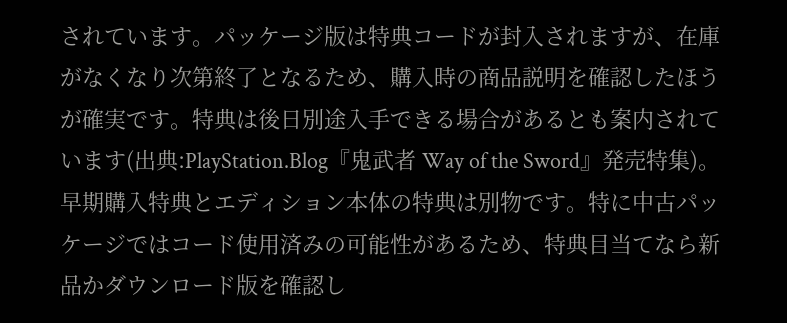されています。パッケージ版は特典コードが封入されますが、在庫がなくなり次第終了となるため、購入時の商品説明を確認したほうが確実です。特典は後日別途入手できる場合があるとも案内されています(出典:PlayStation.Blog『鬼武者 Way of the Sword』発売特集)。
早期購入特典とエディション本体の特典は別物です。特に中古パッケージではコード使用済みの可能性があるため、特典目当てなら新品かダウンロード版を確認し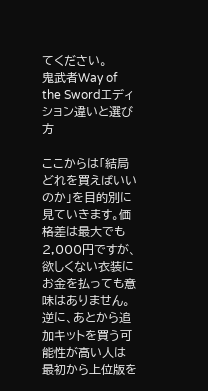てください。
鬼武者Way of the Swordエディション違いと選び方

ここからは「結局どれを買えばいいのか」を目的別に見ていきます。価格差は最大でも2,000円ですが、欲しくない衣装にお金を払っても意味はありません。逆に、あとから追加キットを買う可能性が高い人は最初から上位版を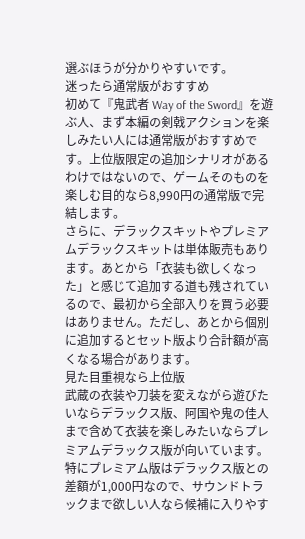選ぶほうが分かりやすいです。
迷ったら通常版がおすすめ
初めて『鬼武者 Way of the Sword』を遊ぶ人、まず本編の剣戟アクションを楽しみたい人には通常版がおすすめです。上位版限定の追加シナリオがあるわけではないので、ゲームそのものを楽しむ目的なら8,990円の通常版で完結します。
さらに、デラックスキットやプレミアムデラックスキットは単体販売もあります。あとから「衣装も欲しくなった」と感じて追加する道も残されているので、最初から全部入りを買う必要はありません。ただし、あとから個別に追加するとセット版より合計額が高くなる場合があります。
見た目重視なら上位版
武蔵の衣装や刀装を変えながら遊びたいならデラックス版、阿国や鬼の佳人まで含めて衣装を楽しみたいならプレミアムデラックス版が向いています。特にプレミアム版はデラックス版との差額が1,000円なので、サウンドトラックまで欲しい人なら候補に入りやす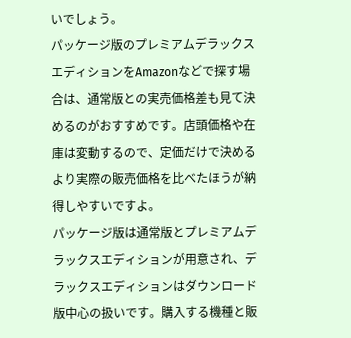いでしょう。
パッケージ版のプレミアムデラックスエディションをAmazonなどで探す場合は、通常版との実売価格差も見て決めるのがおすすめです。店頭価格や在庫は変動するので、定価だけで決めるより実際の販売価格を比べたほうが納得しやすいですよ。
パッケージ版は通常版とプレミアムデラックスエディションが用意され、デラックスエディションはダウンロード版中心の扱いです。購入する機種と販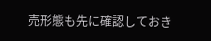売形態も先に確認しておき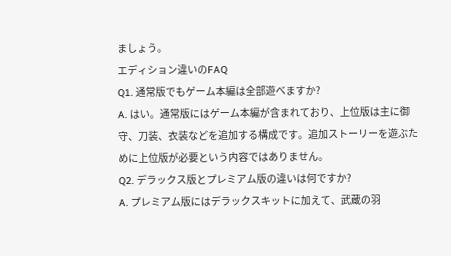ましょう。
エディション違いのFAQ
Q1. 通常版でもゲーム本編は全部遊べますか?
A. はい。通常版にはゲーム本編が含まれており、上位版は主に御守、刀装、衣装などを追加する構成です。追加ストーリーを遊ぶために上位版が必要という内容ではありません。
Q2. デラックス版とプレミアム版の違いは何ですか?
A. プレミアム版にはデラックスキットに加えて、武蔵の羽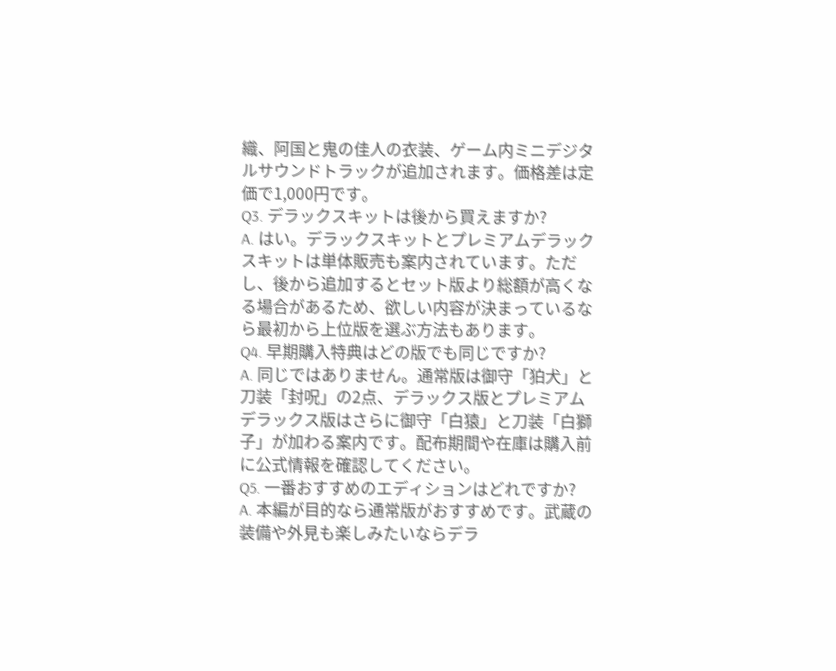織、阿国と鬼の佳人の衣装、ゲーム内ミニデジタルサウンドトラックが追加されます。価格差は定価で1,000円です。
Q3. デラックスキットは後から買えますか?
A. はい。デラックスキットとプレミアムデラックスキットは単体販売も案内されています。ただし、後から追加するとセット版より総額が高くなる場合があるため、欲しい内容が決まっているなら最初から上位版を選ぶ方法もあります。
Q4. 早期購入特典はどの版でも同じですか?
A. 同じではありません。通常版は御守「狛犬」と刀装「封呪」の2点、デラックス版とプレミアムデラックス版はさらに御守「白猿」と刀装「白獅子」が加わる案内です。配布期間や在庫は購入前に公式情報を確認してください。
Q5. 一番おすすめのエディションはどれですか?
A. 本編が目的なら通常版がおすすめです。武蔵の装備や外見も楽しみたいならデラ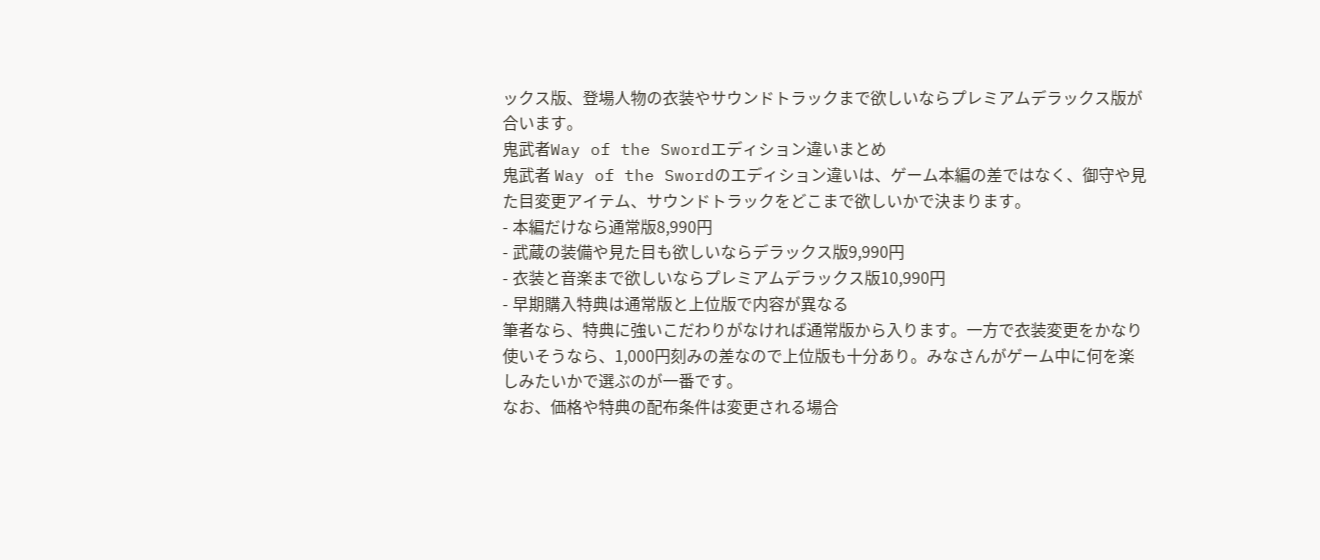ックス版、登場人物の衣装やサウンドトラックまで欲しいならプレミアムデラックス版が合います。
鬼武者Way of the Swordエディション違いまとめ
鬼武者 Way of the Swordのエディション違いは、ゲーム本編の差ではなく、御守や見た目変更アイテム、サウンドトラックをどこまで欲しいかで決まります。
- 本編だけなら通常版8,990円
- 武蔵の装備や見た目も欲しいならデラックス版9,990円
- 衣装と音楽まで欲しいならプレミアムデラックス版10,990円
- 早期購入特典は通常版と上位版で内容が異なる
筆者なら、特典に強いこだわりがなければ通常版から入ります。一方で衣装変更をかなり使いそうなら、1,000円刻みの差なので上位版も十分あり。みなさんがゲーム中に何を楽しみたいかで選ぶのが一番です。
なお、価格や特典の配布条件は変更される場合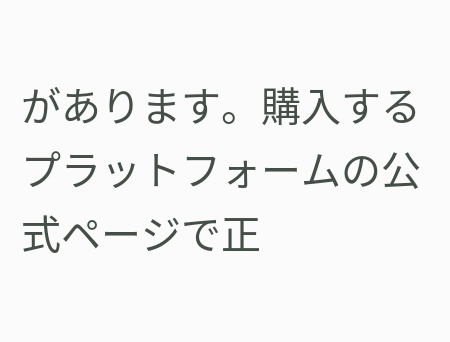があります。購入するプラットフォームの公式ページで正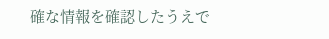確な情報を確認したうえで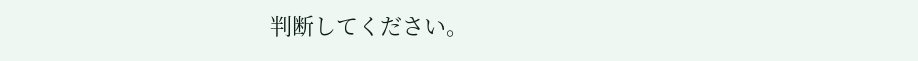判断してください。